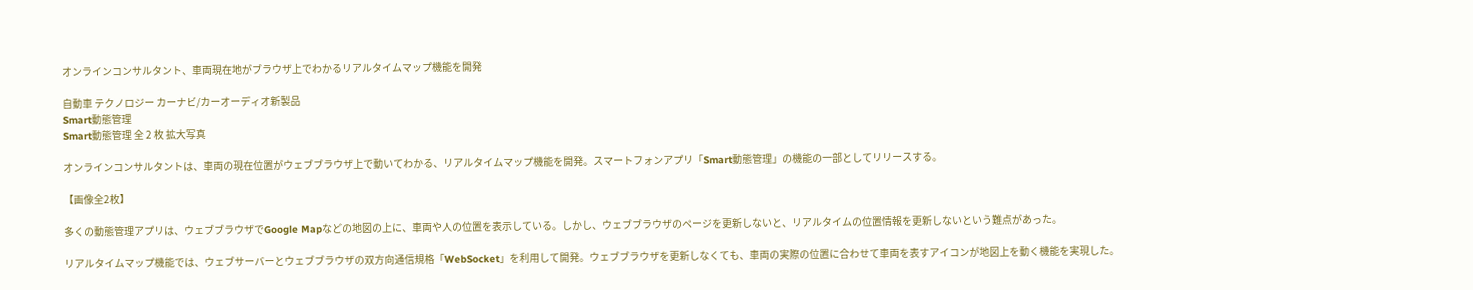オンラインコンサルタント、車両現在地がブラウザ上でわかるリアルタイムマップ機能を開発

自動車 テクノロジー カーナビ/カーオーディオ新製品
Smart動態管理
Smart動態管理 全 2 枚 拡大写真

オンラインコンサルタントは、車両の現在位置がウェブブラウザ上で動いてわかる、リアルタイムマップ機能を開発。スマートフォンアプリ「Smart動態管理」の機能の一部としてリリースする。

【画像全2枚】

多くの動態管理アプリは、ウェブブラウザでGoogle Mapなどの地図の上に、車両や人の位置を表示している。しかし、ウェブブラウザのページを更新しないと、リアルタイムの位置情報を更新しないという難点があった。

リアルタイムマップ機能では、ウェブサーバーとウェブブラウザの双方向通信規格「WebSocket」を利用して開発。ウェブブラウザを更新しなくても、車両の実際の位置に合わせて車両を表すアイコンが地図上を動く機能を実現した。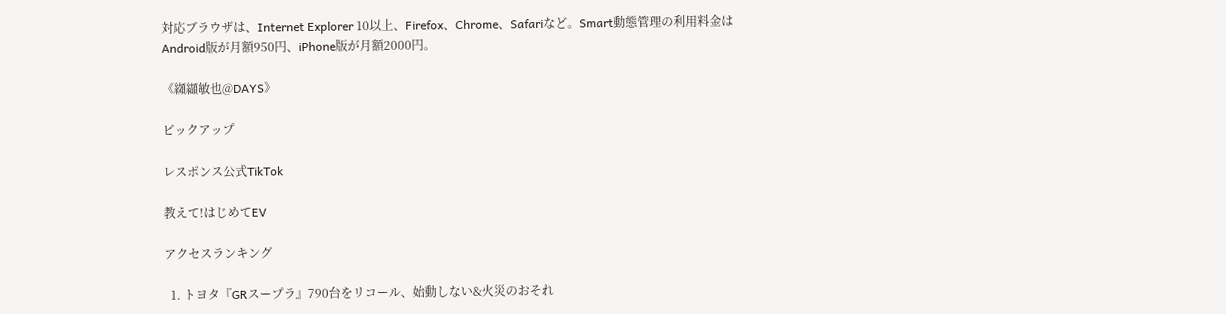対応ブラウザは、Internet Explorer 10以上、Firefox、Chrome、Safariなど。Smart動態管理の利用料金はAndroid版が月額950円、iPhone版が月額2000円。

《纐纈敏也@DAYS》

ピックアップ

レスポンス公式TikTok

教えて!はじめてEV

アクセスランキング

  1. トヨタ『GRスープラ』790台をリコール、始動しない&火災のおそれ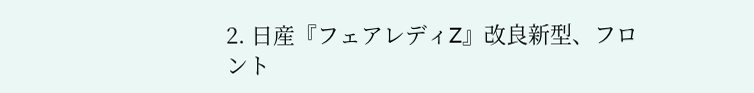2. 日産『フェアレディZ』改良新型、フロント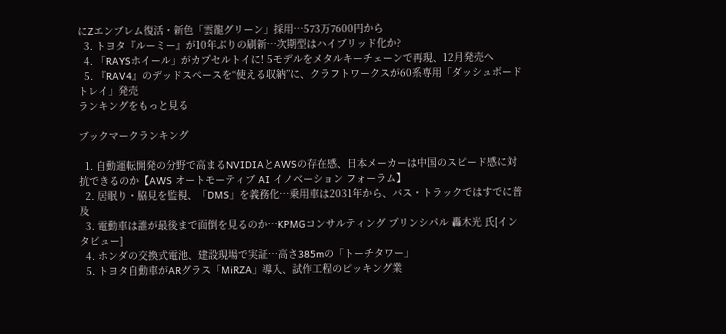にZエンブレム復活・新色「雲龍グリーン」採用…573万7600円から
  3. トヨタ『ルーミー』が10年ぶりの刷新…次期型はハイブリッド化か?
  4. 「RAYSホイール」がカプセルトイに! 5モデルをメタルキーチェーンで再現、12月発売へ
  5. 『RAV4』のデッドスペースを“使える収納”に、クラフトワークスが60系専用「ダッシュボードトレイ」発売
ランキングをもっと見る

ブックマークランキング

  1. 自動運転開発の分野で高まるNVIDIAとAWSの存在感、日本メーカーは中国のスピード感に対抗できるのか【AWS オートモーティブ AI イノベーション フォーラム】
  2. 居眠り・脇見を監視、「DMS」を義務化…乗用車は2031年から、バス・トラックではすでに普及
  3. 電動車は誰が最後まで面倒を見るのか…KPMGコンサルティング プリンシパル 轟木光 氏[インタビュー]
  4. ホンダの交換式電池、建設現場で実証…高さ385mの「トーチタワー」
  5. トヨタ自動車がARグラス「MiRZA」導入、試作工程のピッキング業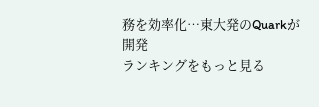務を効率化…東大発のQuarkが開発
ランキングをもっと見る